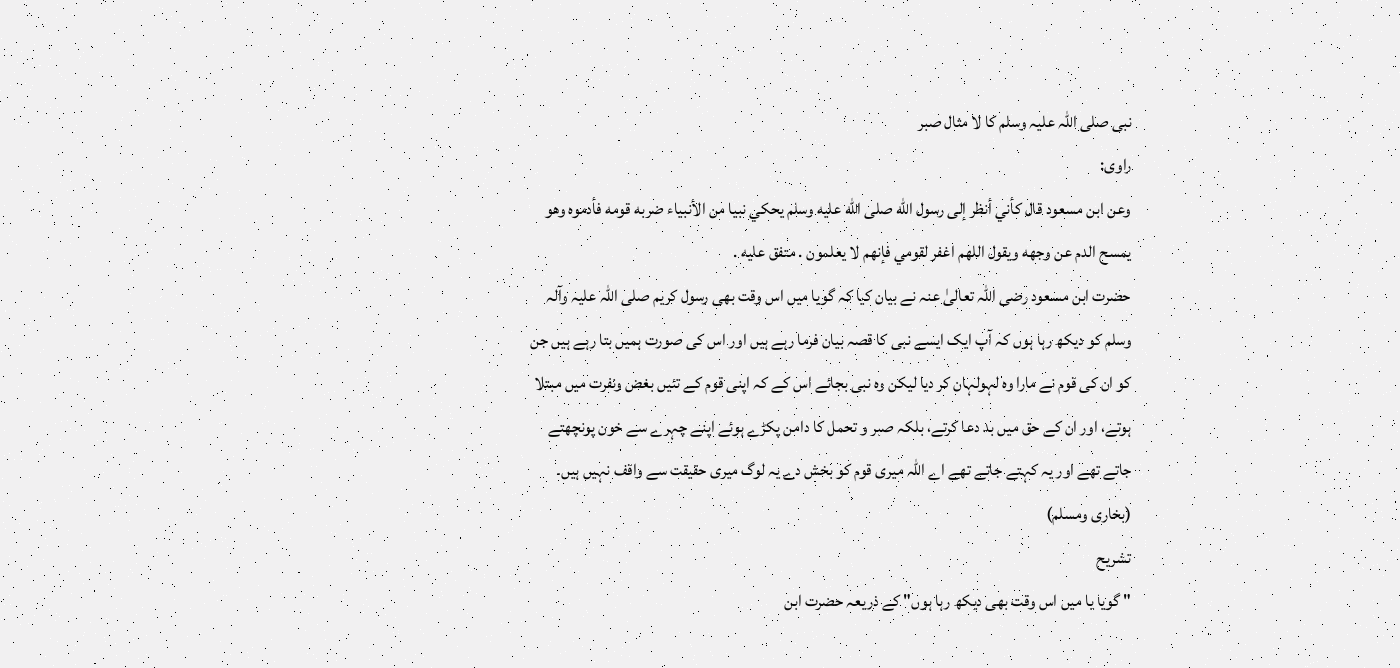نبی صلی اللہ علیہ وسلم کا لا مثال صبر
راوی:
وعن ابن مسعود قال كأني أنظر إلى رسول الله صلى الله عليه وسلم يحكي نبيا من الأنبياء ضربه قومه فأدموه وهو يمسح الدم عن وجهه ويقول اللهم اغفر لقومي فإنهم لا يعلمون . متفق عليه .
حضرت ابن مسعود رضی اللہ تعالیٰ عنہ نے بیان کیا کہ گویا میں اس وقت بھی رسول کریم صلی اللہ علیہ وآلہ وسلم کو دیکھ رہا ہوں کہ آپ ایک ایسے نبی کا قصہ بیان فرما رہے ہیں اور اس کی صورت ہمیں بتا رہے ہیں جن کو ان کی قوم نے مارا وہ لہولہان کر دیا لیکن وہ نبی بجائے اس کے کہ اپنی قوم کے تئیں بغض ونفرت میں مبتلا ہوتے، اور ان کے حق میں بد دعا کرتے، بلکہ صبر و تحمل کا دامن پکڑے ہوئے اپنے چہرے سے خون پونچھتے جاتے تھے اور یہ کہتے جاتے تھے اے اللہ میری قوم کو بخش دے یہ لوگ میری حقیقت سے واقف نہیں ہیں۔ (بخاری ومسلم)
تشریح
" گویا یا میں اس وقت بھی دیکھ رہا ہوں" کے ذریعہ حضرت ابن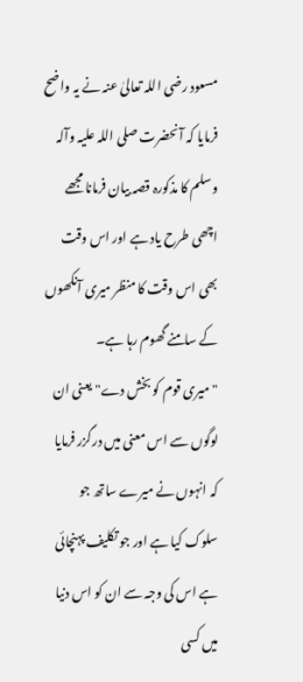مسعود رضی اللہ تعالیٰ عنہ نے یہ واضح فرمایا کہ آنحضرت صلی اللہ علیہ وآلہ وسلم کا مذکورہ قصہ بیان فرمانا مجھے اچھی طرح یاد ہے اور اس وقت بھی اس وقت کا منظر میری آنکھوں کے سامنے گھوم رہا ہے۔
" میری قوم کو بخش دے" یعنی ان لوگوں سے اس معنی میں درگزر فرمایا کہ انہوں نے میرے ساتھ جو سلوک کیا ہے اور جو تکلیف پہنچائی ہے اس کی وجہ سے ان کو اس دنیا میں کسی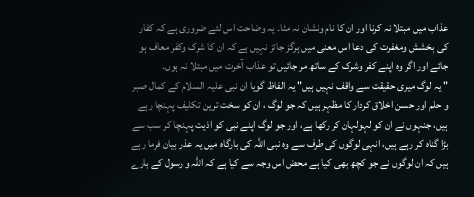عذاب میں مبتلا نہ کرنا اور ان کا نام ونشان نہ مٹا۔ یہ وضاحت اس لئے ضروری ہے کہ کفار کی بخشش ومغفرت کی دعا اس معنی میں ہرگز جائز نہیں ہے کہ ان کا شرک وکفر معاف ہو جائے اور اگر وہ اپنے کفر وشرک کے ساتھ مر جائیں تو عذاب آخرت میں مبتلا نہ ہوں۔
" یہ لوگ میری حقیقت سے واقف نہیں ہیں" یہ الفاظ گویا ان نبی علیہ السلام کے کمال صبر و حلم اور حسن اخلاق کردار کا مظہر ہیں کہ جو لوگ ، ان کو سخت ترین تکلیف پہنچا رہے ہیں، جنہوں نے ان کو لہولہان کر رکھا ہے، اور جو لوگ اپنے نبی کو اذیت پہنچا کر سب سے بڑا گناہ کر رہے ہیں، انہی لوگوں کی طرف سے وہ نبی اللہ کی بارگاہ میں یہ عذر بیان فرما رہے ہیں کہ ان لوگوں نے جو کچھ بھی کیا ہے محض اس وجہ سے کیا ہے کہ اللہ و رسول کے بارے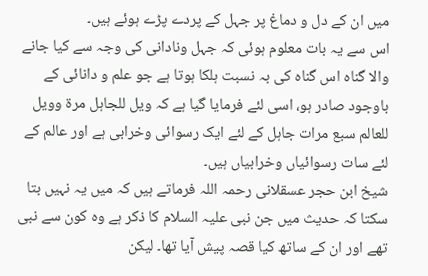میں ان کے دل و دماغ پر جہل کے پردے پڑے ہوئے ہیں۔
اس سے یہ بات معلوم ہوئی کہ جہل ونادانی کی وجہ سے کیا جانے والا گناہ اس گناہ کی بہ نسبت ہلکا ہوتا ہے جو علم و دانائی کے باوجود صادر ہو، اسی لئے فرمایا گیا ہے کہ ویل للجاہل مرۃ وویل للعالم سبع مرات جاہل کے لئے ایک رسوائی وخرابی ہے اور عالم کے لئے سات رسوائیاں وخرابیاں ہیں۔
شیخ ابن حجر عسقلانی رحمہ اللہ فرماتے ہیں کہ میں یہ نہیں بتا سکتا کہ حدیث میں جن نبی علیہ السلام کا ذکر ہے وہ کون سے نبی تھے اور ان کے ساتھ کیا قصہ پیش آیا تھا۔ لیکن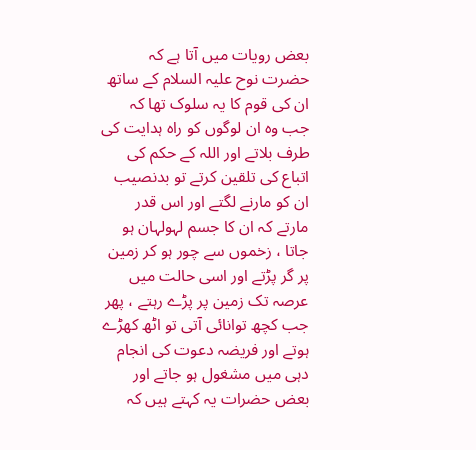بعض رویات میں آتا ہے کہ حضرت نوح علیہ السلام کے ساتھ ان کی قوم کا یہ سلوک تھا کہ جب وہ ان لوگوں کو راہ ہدایت کی طرف بلاتے اور اللہ کے حکم کی اتباع کی تلقین کرتے تو بدنصیب ان کو مارنے لگتے اور اس قدر مارتے کہ ان کا جسم لہولہان ہو جاتا ، زخموں سے چور ہو کر زمین پر گر پڑتے اور اسی حالت میں عرصہ تک زمین پر پڑے رہتے ، پھر جب کچھ توانائی آتی تو اٹھ کھڑے ہوتے اور فریضہ دعوت کی انجام دہی میں مشغول ہو جاتے اور بعض حضرات یہ کہتے ہیں کہ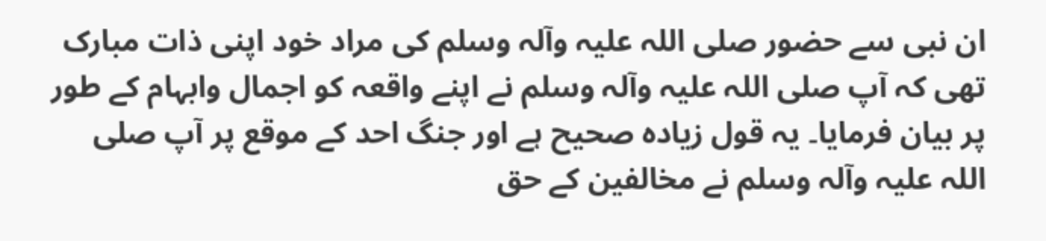ان نبی سے حضور صلی اللہ علیہ وآلہ وسلم کی مراد خود اپنی ذات مبارک تھی کہ آپ صلی اللہ علیہ وآلہ وسلم نے اپنے واقعہ کو اجمال وابہام کے طور پر بیان فرمایا۔ یہ قول زیادہ صحیح ہے اور جنگ احد کے موقع پر آپ صلی اللہ علیہ وآلہ وسلم نے مخالفین کے حق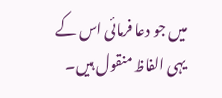میں جو دعا فرمائی اس کے یہی الفاظ منقول ہیں۔